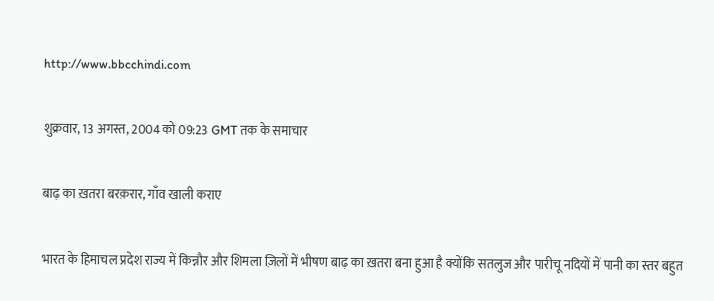http://www.bbcchindi.com

शुक्रवार, 13 अगस्त, 2004 को 09:23 GMT तक के समाचार

बाढ़ का ख़तरा बरक़रार, गाँव खाली कराए

भारत के हिमाचल प्रदेश राज्य में किन्नौर और शिमला ज़िलों में भीषण बाढ़ का ख़तरा बना हुआ है क्योंकि सतलुज और पारीचू नदियों में पानी का स्तर बहुत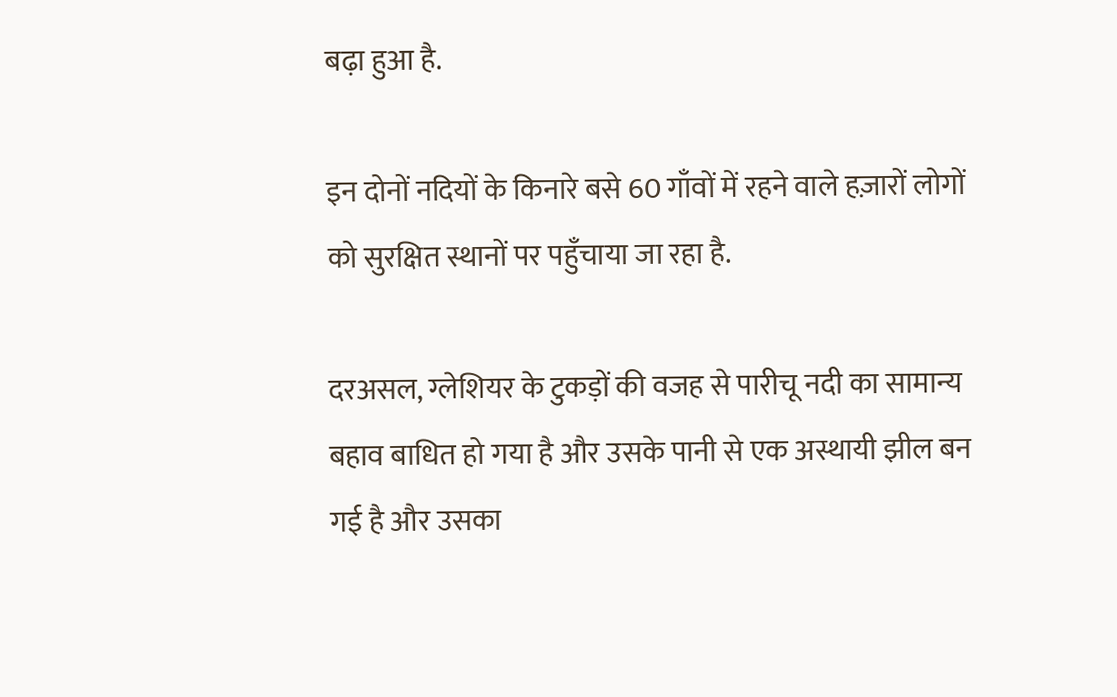बढ़ा हुआ है.

इन दोनों नदियों के किनारे बसे 60 गाँवों में रहने वाले हज़ारों लोगों को सुरक्षित स्थानों पर पहुँचाया जा रहा है.

दरअसल, ग्लेशियर के टुकड़ों की वजह से पारीचू नदी का सामान्य बहाव बाधित हो गया है और उसके पानी से एक अस्थायी झील बन गई है और उसका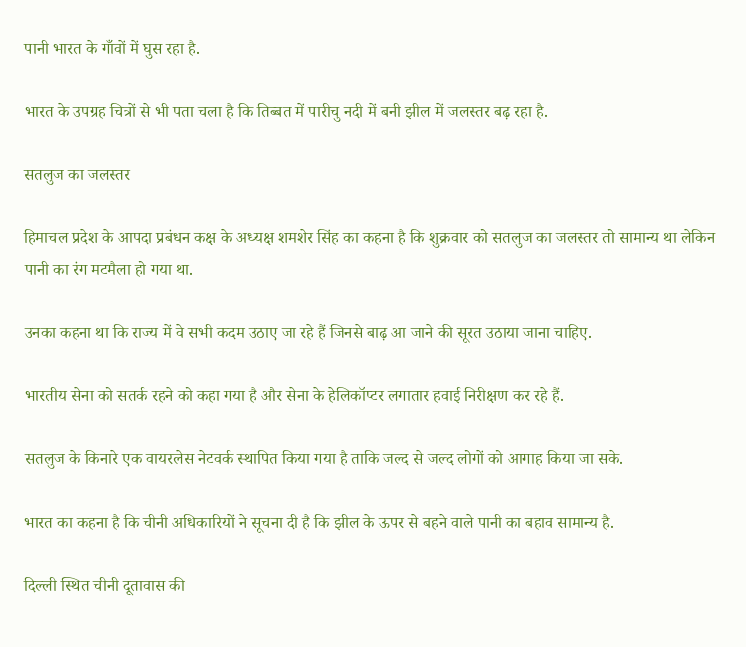पानी भारत के गाँवों में घुस रहा है.

भारत के उपग्रह चित्रों से भी पता चला है कि तिब्बत में पारीचु नदी में बनी झील में जलस्तर बढ़ रहा है.

सतलुज का जलस्तर

हिमाचल प्रदेश के आपदा प्रबंधन कक्ष के अध्यक्ष शमशेर सिंह का कहना है कि शुक्रवार को सतलुज का जलस्तर तो सामान्य था लेकिन पानी का रंग मटमैला हो गया था.

उनका कहना था कि राज्य में वे सभी कदम उठाए जा रहे हैं जिनसे बाढ़ आ जाने की सूरत उठाया जाना चाहिए.

भारतीय सेना को सतर्क रहने को कहा गया है और सेना के हेलिकॉप्टर लगातार हवाई निरीक्षण कर रहे हैं.

सतलुज के किनारे एक वायरलेस नेटवर्क स्थापित किया गया है ताकि जल्द से जल्द लोगों को आगाह किया जा सके.

भारत का कहना है कि चीनी अधिकारियों ने सूचना दी है कि झील के ऊपर से बहने वाले पानी का बहाव सामान्य है.

दिल्ली स्थित चीनी दूतावास की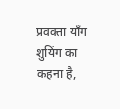प्रवक्ता याँग शुयिंग का कहना है,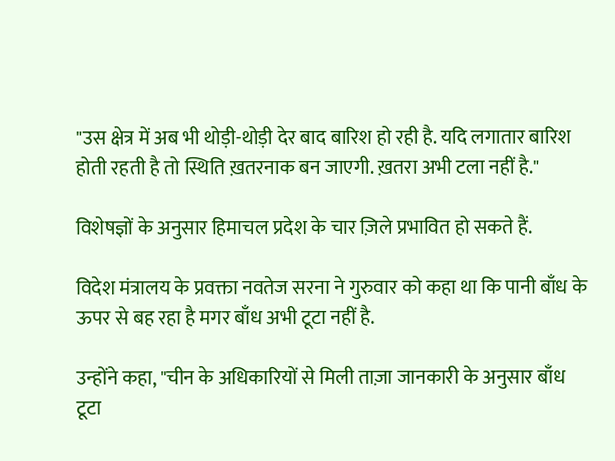"उस क्षेत्र में अब भी थोड़ी-थोड़ी देर बाद बारिश हो रही है. यदि लगातार बारिश होती रहती है तो स्थिति ख़तरनाक बन जाएगी. ख़तरा अभी टला नहीं है."

विशेषज्ञों के अनुसार हिमाचल प्रदेश के चार ज़िले प्रभावित हो सकते हैं.

विदेश मंत्रालय के प्रवक्ता नवतेज सरना ने गुरुवार को कहा था कि पानी बाँध के ऊपर से बह रहा है मगर बाँध अभी टूटा नहीं है.

उन्होंने कहा, "चीन के अधिकारियों से मिली ताज़ा जानकारी के अनुसार बाँध टूटा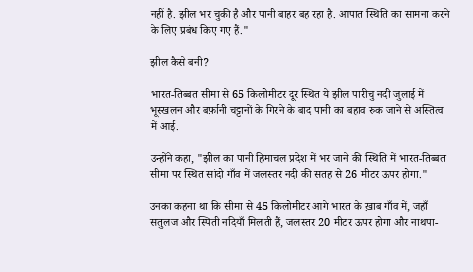नहीं है. झील भर चुकी है और पानी बाहर बह रहा है. आपात स्थिति का सामना करने के लिए प्रबंध किए गए हैं."

झील कैसे बनी?

भारत-तिब्बत सीमा से 65 किलोमीटर दूर स्थित ये झील पारीचु नदी जुलाई में भूस्खलन और बर्फ़ानी चट्टानों के गिरने के बाद पानी का बहाव रुक जाने से अस्तित्व में आई.

उन्होंने कहा, "झील का पानी हिमाचल प्रदेश में भर जाने की स्थिति में भारत-तिब्बत सीमा पर स्थित सांदो गाँव में जलस्तर नदी की सतह से 26 मीटर ऊपर होगा."

उनका कहना था कि सीमा से 45 किलोमीटर आगे भारत के ख़ाब गाँव में, जहाँ सतुलज और स्पिती नदियाँ मिलती हैं, जलस्तर 20 मीटर ऊपर होगा और नाथपा-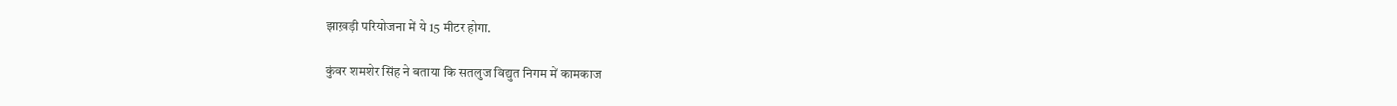झाख़ड़ी परियोजना में ये 15 मीटर होगा.

कुंवर शमशेर सिंह ने बताया कि सतलुज विद्युत निगम में कामकाज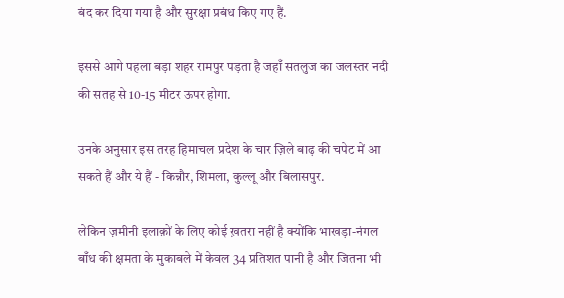बंद कर दिया गया है और सुरक्षा प्रबंध किए गए हैं.

इससे आगे पहला बड़ा शहर रामपुर पड़ता है जहाँ सतलुज का जलस्तर नदी की सतह से 10-15 मीटर ऊपर होगा.

उनके अनुसार इस तरह हिमाचल प्रदेश के चार ज़िले बाढ़ की चपेट में आ सकते हैं और ये हैं - किन्नौर, शिमला, कुल्लू और बिलासपुर.

लेकिन ज़मीनी इलाक़ों के लिए कोई ख़तरा नहीं है क्योंकि भाखड़ा-नंगल बाँध की क्षमता के मुकाबले में केवल 34 प्रतिशत पानी है और जितना भी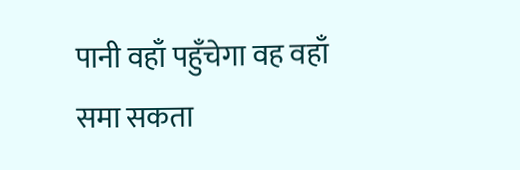पानी वहाँ पहुँचेगा वह वहाँ समा सकता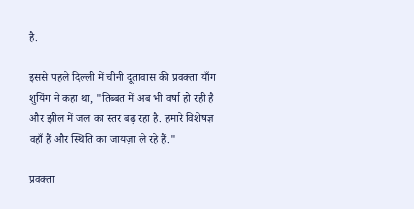है.

इससे पहले दिल्ली में चीनी दूतावास की प्रवक्ता याँग शुयिंग ने कहा था, "तिब्बत में अब भी वर्षा हो रही है और झील में जल का स्तर बढ़ रहा है. हमारे विशेषज्ञ वहाँ हैं और स्थिति का जायज़ा ले रहे हैं."

प्रवक्ता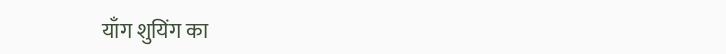याँग शुयिंग का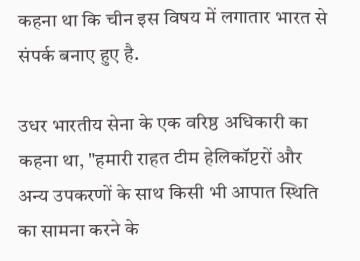कहना था कि चीन इस विषय में लगातार भारत से संपर्क बनाए हुए है.

उधर भारतीय सेना के एक वरिष्ठ अधिकारी का कहना था, "हमारी राहत टीम हेलिकॉप्टरों और अन्य उपकरणों के साथ किसी भी आपात स्थिति का सामना करने के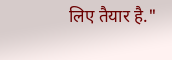लिए तैयार है."